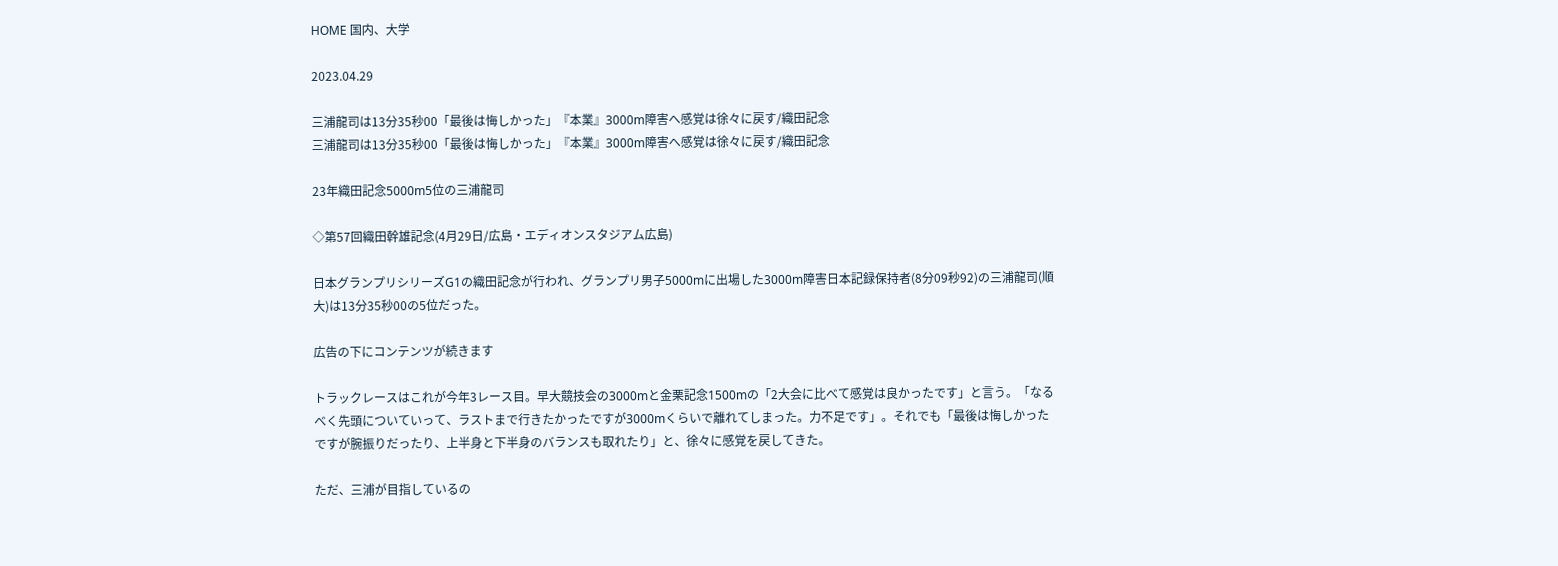HOME 国内、大学

2023.04.29

三浦龍司は13分35秒00「最後は悔しかった」『本業』3000m障害へ感覚は徐々に戻す/織田記念
三浦龍司は13分35秒00「最後は悔しかった」『本業』3000m障害へ感覚は徐々に戻す/織田記念

23年織田記念5000m5位の三浦龍司

◇第57回織田幹雄記念(4月29日/広島・エディオンスタジアム広島)

日本グランプリシリーズG1の織田記念が行われ、グランプリ男子5000mに出場した3000m障害日本記録保持者(8分09秒92)の三浦龍司(順大)は13分35秒00の5位だった。

広告の下にコンテンツが続きます

トラックレースはこれが今年3レース目。早大競技会の3000mと金栗記念1500mの「2大会に比べて感覚は良かったです」と言う。「なるべく先頭についていって、ラストまで行きたかったですが3000mくらいで離れてしまった。力不足です」。それでも「最後は悔しかったですが腕振りだったり、上半身と下半身のバランスも取れたり」と、徐々に感覚を戻してきた。

ただ、三浦が目指しているの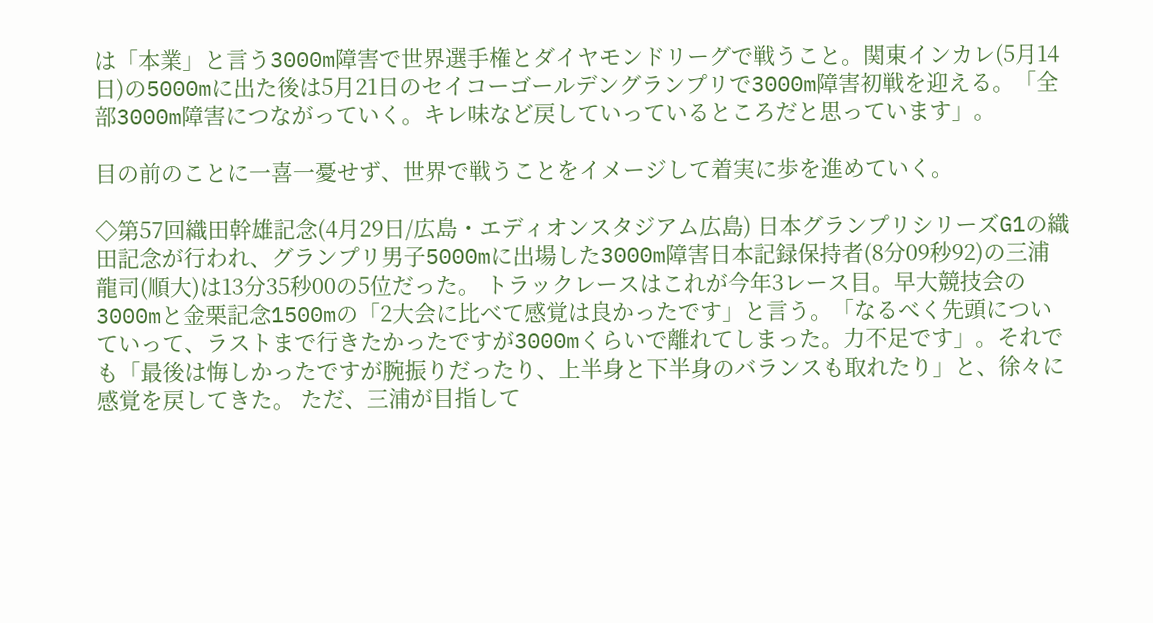は「本業」と言う3000m障害で世界選手権とダイヤモンドリーグで戦うこと。関東インカレ(5月14日)の5000mに出た後は5月21日のセイコーゴールデングランプリで3000m障害初戦を迎える。「全部3000m障害につながっていく。キレ味など戻していっているところだと思っています」。

目の前のことに一喜一憂せず、世界で戦うことをイメージして着実に歩を進めていく。

◇第57回織田幹雄記念(4月29日/広島・エディオンスタジアム広島) 日本グランプリシリーズG1の織田記念が行われ、グランプリ男子5000mに出場した3000m障害日本記録保持者(8分09秒92)の三浦龍司(順大)は13分35秒00の5位だった。 トラックレースはこれが今年3レース目。早大競技会の3000mと金栗記念1500mの「2大会に比べて感覚は良かったです」と言う。「なるべく先頭についていって、ラストまで行きたかったですが3000mくらいで離れてしまった。力不足です」。それでも「最後は悔しかったですが腕振りだったり、上半身と下半身のバランスも取れたり」と、徐々に感覚を戻してきた。 ただ、三浦が目指して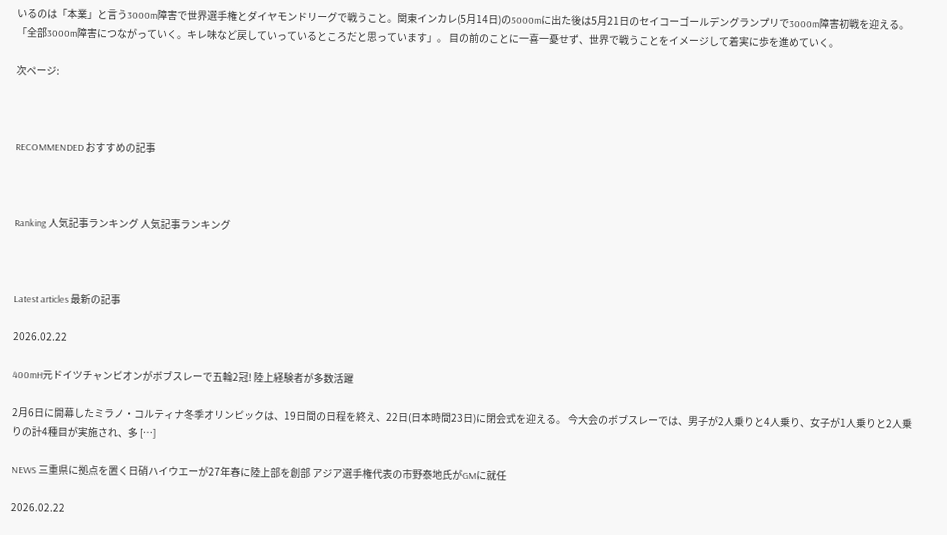いるのは「本業」と言う3000m障害で世界選手権とダイヤモンドリーグで戦うこと。関東インカレ(5月14日)の5000mに出た後は5月21日のセイコーゴールデングランプリで3000m障害初戦を迎える。「全部3000m障害につながっていく。キレ味など戻していっているところだと思っています」。 目の前のことに一喜一憂せず、世界で戦うことをイメージして着実に歩を進めていく。

次ページ:



RECOMMENDED おすすめの記事



Ranking 人気記事ランキング 人気記事ランキング



Latest articles 最新の記事

2026.02.22

400mH元ドイツチャンピオンがボブスレーで五輪2冠! 陸上経験者が多数活躍

2月6日に開幕したミラノ・コルティナ冬季オリンピックは、19日間の日程を終え、22日(日本時間23日)に閉会式を迎える。 今大会のボブスレーでは、男子が2人乗りと4人乗り、女子が1人乗りと2人乗りの計4種目が実施され、多 […]

NEWS 三重県に拠点を置く日硝ハイウエーが27年春に陸上部を創部 アジア選手権代表の市野泰地氏がGMに就任

2026.02.22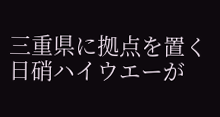三重県に拠点を置く日硝ハイウエーが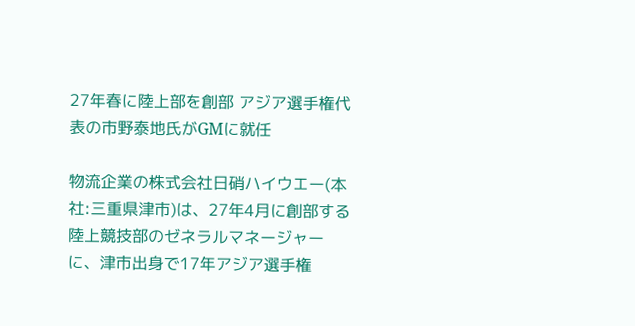27年春に陸上部を創部 アジア選手権代表の市野泰地氏がGMに就任

物流企業の株式会社日硝ハイウエー(本社:三重県津市)は、27年4月に創部する陸上競技部のゼネラルマネージャーに、津市出身で17年アジア選手権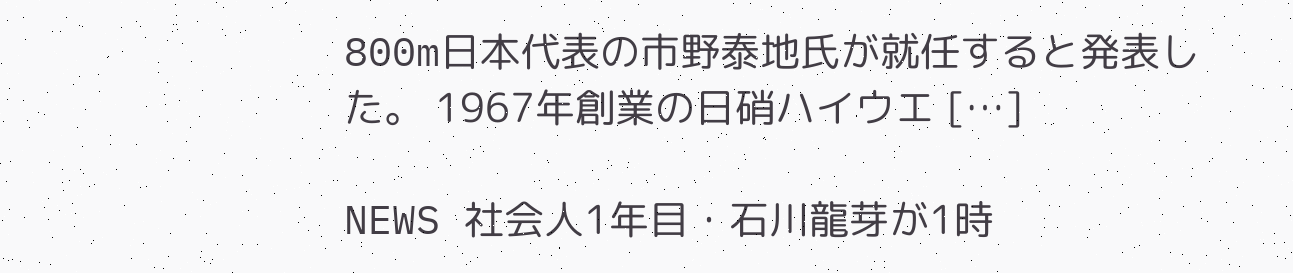800m日本代表の市野泰地氏が就任すると発表した。 1967年創業の日硝ハイウエ […]

NEWS 社会人1年目・石川龍芽が1時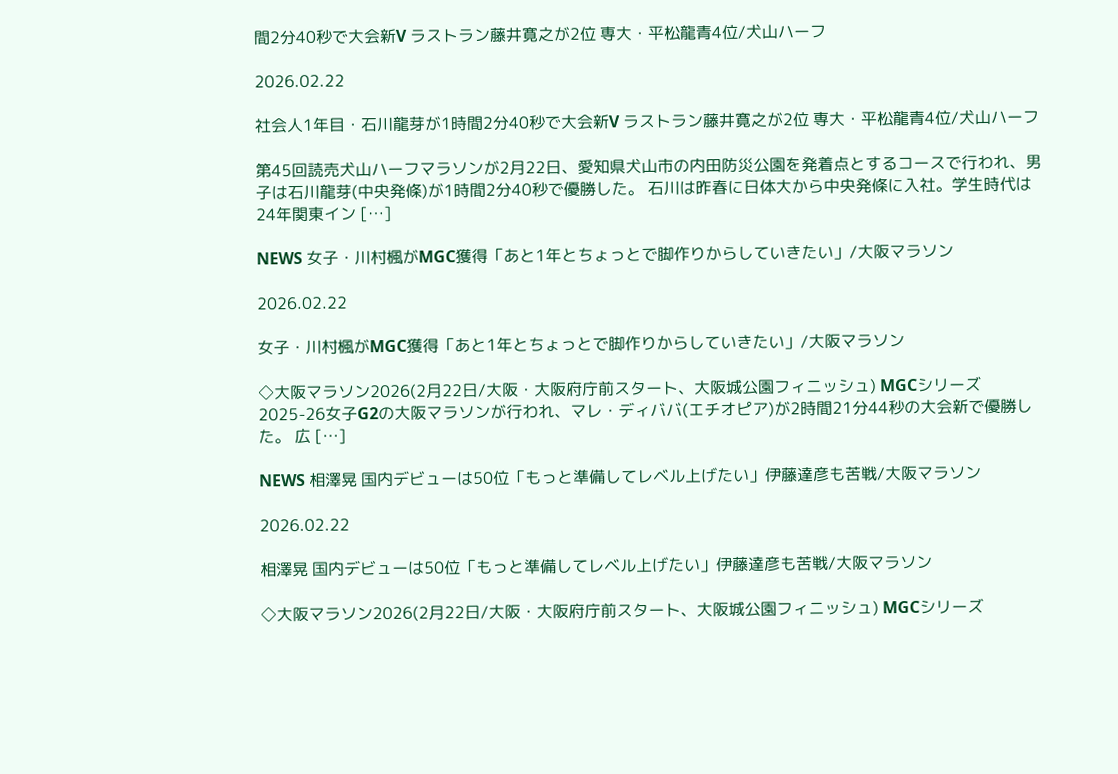間2分40秒で大会新V ラストラン藤井寛之が2位 専大・平松龍青4位/犬山ハーフ

2026.02.22

社会人1年目・石川龍芽が1時間2分40秒で大会新V ラストラン藤井寛之が2位 専大・平松龍青4位/犬山ハーフ

第45回読売犬山ハーフマラソンが2月22日、愛知県犬山市の内田防災公園を発着点とするコースで行われ、男子は石川龍芽(中央発條)が1時間2分40秒で優勝した。 石川は昨春に日体大から中央発條に入社。学生時代は24年関東イン […]

NEWS 女子・川村楓がMGC獲得「あと1年とちょっとで脚作りからしていきたい」/大阪マラソン

2026.02.22

女子・川村楓がMGC獲得「あと1年とちょっとで脚作りからしていきたい」/大阪マラソン

◇大阪マラソン2026(2月22日/大阪・大阪府庁前スタート、大阪城公園フィニッシュ) MGCシリーズ2025-26女子G2の大阪マラソンが行われ、マレ・ディババ(エチオピア)が2時間21分44秒の大会新で優勝した。 広 […]

NEWS 相澤晃 国内デビューは50位「もっと準備してレベル上げたい」伊藤達彦も苦戦/大阪マラソン

2026.02.22

相澤晃 国内デビューは50位「もっと準備してレベル上げたい」伊藤達彦も苦戦/大阪マラソン

◇大阪マラソン2026(2月22日/大阪・大阪府庁前スタート、大阪城公園フィニッシュ) MGCシリーズ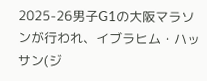2025-26男子G1の大阪マラソンが行われ、イブラヒム・ハッサン(ジ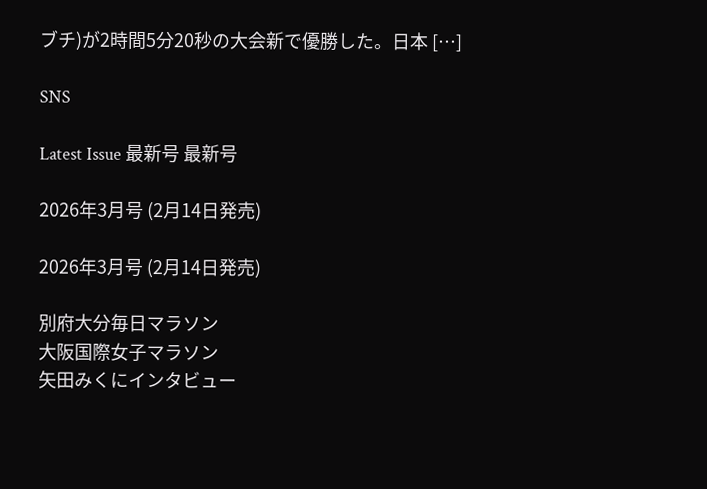ブチ)が2時間5分20秒の大会新で優勝した。日本 […]

SNS

Latest Issue 最新号 最新号

2026年3月号 (2月14日発売)

2026年3月号 (2月14日発売)

別府大分毎日マラソン
大阪国際女子マラソン
矢田みくにインタビュー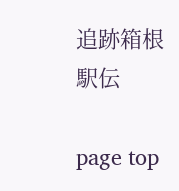追跡箱根駅伝

page top